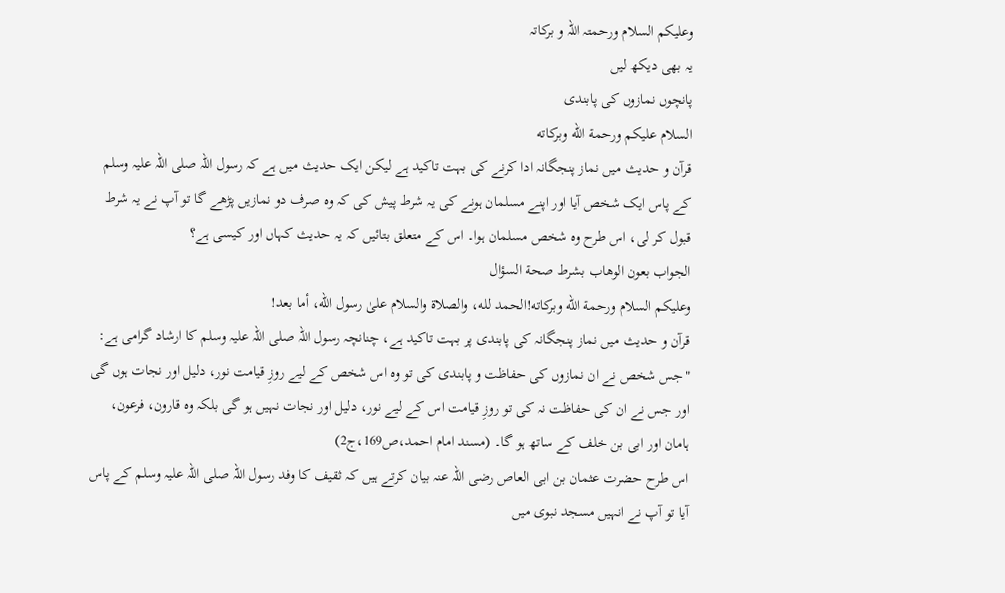وعلیکم السلام ورحمتہ اللہ و برکاتہ
یہ بھی دیکھ لیں
پانچوں نمازوں کی پابندی
السلام عليكم ورحمة الله وبركاته
قرآن و حدیث میں نماز پنجگانہ ادا کرنے کی بہت تاکید ہے لیکن ایک حدیث میں ہے کہ رسول اللہ صلی اللہ علیہ وسلم کے پاس ایک شخص آیا اور اپنے مسلمان ہونے کی یہ شرط پیش کی کہ وہ صرف دو نمازیں پڑھے گا تو آپ نے یہ شرط قبول کر لی، اس طرح وہ شخص مسلمان ہوا۔ اس کے متعلق بتائیں کہ یہ حدیث کہاں اور کیسی ہے؟
الجواب بعون الوهاب بشرط صحة السؤال
وعلیکم السلام ورحمة الله وبرکاته!الحمد لله، والصلاة والسلام علىٰ رسول الله، أما بعد!
قرآن و حدیث میں نماز پنجگانہ کی پابندی پر بہت تاکید ہے، چنانچہ رسول اللہ صلی اللہ علیہ وسلم کا ارشاد گرامی ہے: "جس شخص نے ان نمازوں کی حفاظت و پابندی کی تو وہ اس شخص کے لیے روزِ قیامت نور، دلیل اور نجات ہوں گی اور جس نے ان کی حفاظت نہ کی تو روزِ قیامت اس کے لیے نور، دلیل اور نجات نہیں ہو گی بلکہ وہ قارون، فرعون، ہامان اور ابی بن خلف کے ساتھ ہو گا۔ (مسند امام احمد،ص169،ج2)
اس طرح حضرت عثمان بن ابی العاص رضی اللہ عنہ بیان کرتے ہیں کہ ثقیف کا وفد رسول اللہ صلی اللہ علیہ وسلم کے پاس آیا تو آپ نے انہیں مسجد نبوی میں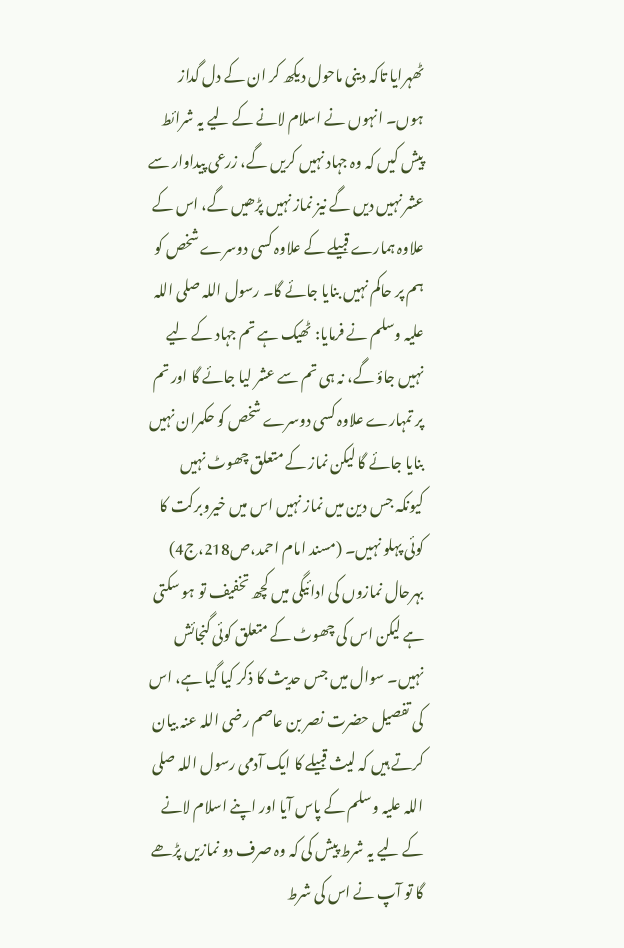ٹھہرایا تاکہ دینی ماحول دیکھ کر ان کے دل گداز ہوں۔ انہوں نے اسلام لانے کے لیے یہ شرائط پیش کیں کہ وہ جہاد نہیں کریں گے، زرعی پیداوار سے عشر نہیں دیں گے نیز نماز نہیں پڑھیں گے، اس کے علاوہ ہمارے قبیلے کے علاوہ کسی دوسرے شخص کو ہم پر حاکم نہیں بنایا جائے گا۔ رسول اللہ صلی اللہ علیہ وسلم نے فرمایا: ٹھیک ہے تم جہاد کے لیے نہیں جاؤ گے، نہ ہی تم سے عشر لیا جائے گا اور تم پر تمہارے علاوہ کسی دوسرے شخص کو حکمران نہیں بنایا جائے گا لیکن نماز کے متعلق چھوٹ نہیں کیونکہ جس دین میں نماز نہیں اس میں خیروبرکت کا کوئی پہلو نہیں۔ (مسند امام احمد،ص218،ج4)
بہرحال نمازوں کی ادائیگی میں کچھ تخفیف تو ہو سکتی ہے لیکن اس کی چھوٹ کے متعلق کوئی گنجائش نہیں۔ سوال میں جس حدیث کا ذکر کیا گیا ہے، اس کی تفصیل حضرت نصر بن عاصم رضی اللہ عنہ بیان کرتے ہیں کہ لیث قبیلے کا ایک آدمی رسول اللہ صلی اللہ علیہ وسلم کے پاس آیا اور اپنے اسلام لانے کے لیے یہ شرط پیش کی کہ وہ صرف دو نمازیں پڑھے گا تو آپ نے اس کی شرط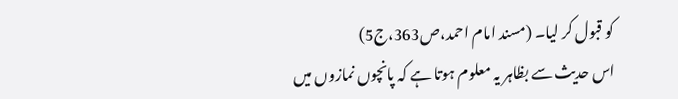کو قبول کر لیا۔ (مسند امام احمد،ص363،ج5)
اس حدیث سے بظاہر یہ معلوم ہوتا ہے کہ پانچوں نمازوں میں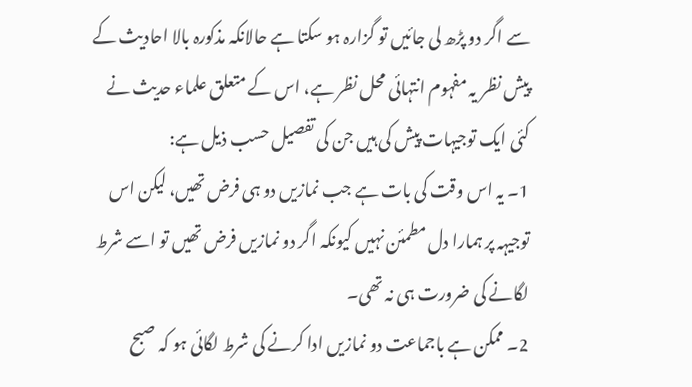سے اگر دو پڑھ لی جائیں تو گزارہ ہو سکتا ہے حالانکہ مذکورہ بالا احادیث کے پیش نظر یہ مفہوم انتہائی محل نظر ہے، اس کے متعلق علماء حدیث نے کئی ایک توجیہات پیش کی ہیں جن کی تفصیل حسب ذیل ہے:
1۔ یہ اس وقت کی بات ہے جب نمازیں دو ہی فرض تھیں، لیکن اس توجیہہ پر ہمارا دل مطمئن نہیں کیونکہ اگر دو نمازیں فرض تھیں تو اسے شرط لگانے کی ضرورت ہی نہ تھی۔
2۔ ممکن ہے باجماعت دو نمازیں ادا کرنے کی شرط لگائی ہو کہ صبح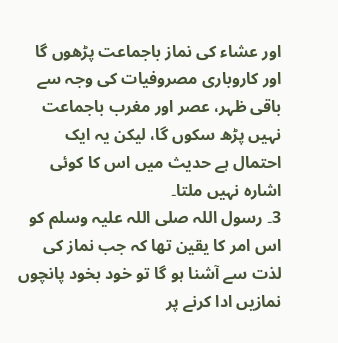اور عشاء کی نماز باجماعت پڑھوں گا اور کاروباری مصروفیات کی وجہ سے باقی ظہر، عصر اور مغرب باجماعت نہیں پڑھ سکوں گا، لیکن یہ ایک احتمال ہے حدیث میں اس کا کوئی اشارہ نہیں ملتا۔
3۔ رسول اللہ صلی اللہ علیہ وسلم کو اس امر کا یقین تھا کہ جب نماز کی لذت سے آشنا ہو گا تو خود بخود پانچوں نمازیں ادا کرنے پر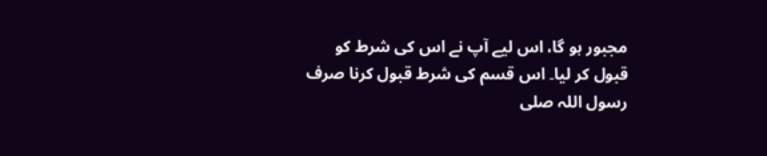مجبور ہو گا، اس لیے آپ نے اس کی شرط کو قبول کر لیا۔ اس قسم کی شرط قبول کرنا صرف رسول اللہ صلی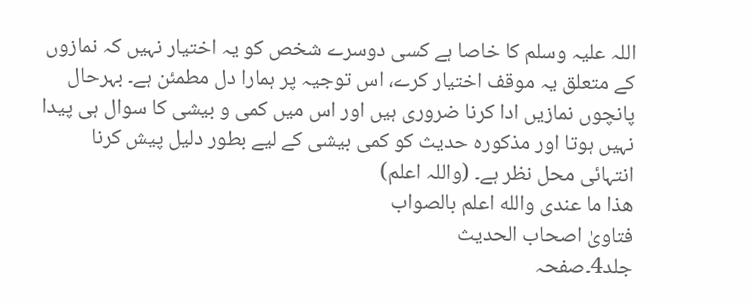اللہ علیہ وسلم کا خاصا ہے کسی دوسرے شخص کو یہ اختیار نہیں کہ نمازوں کے متعلق یہ موقف اختیار کرے، اس توجیہ پر ہمارا دل مطمئن ہے۔ بہرحال پانچوں نمازیں ادا کرنا ضروری ہیں اور اس میں کمی و بیشی کا سوال ہی پیدا نہیں ہوتا اور مذکورہ حدیث کو کمی بیشی کے لیے بطور دلیل پیش کرنا انتہائی محل نظر ہے۔ (واللہ اعلم)
ھذا ما عندی والله اعلم بالصواب
فتاویٰ اصحاب الحدیث
جلد4۔صفحہ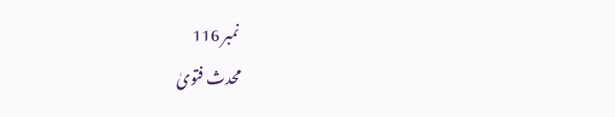نمبر 116
محدث فتویٰ